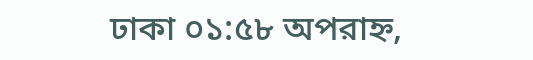ঢাকা ০১:৫৮ অপরাহ্ন,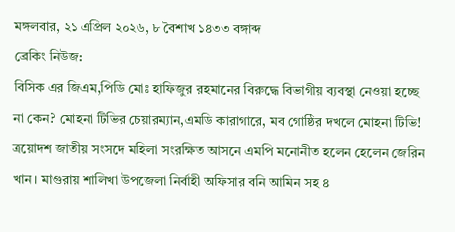মঙ্গলবার, ২১ এপ্রিল ২০২৬, ৮ বৈশাখ ১৪৩৩ বঙ্গাব্দ
ব্রেকিং নিউজ:
বিসিক এর জিএম,পিডি মোঃ হাফিজুর রহমানের বিরুদ্ধে বিভাগীয় ব্যবস্থা নেওয়া হচ্ছে না কেন? মোহনা টিভির চেয়ারম্যান,এমডি কারাগারে, মব গোষ্ঠির দখলে মোহনা টিভি!  ত্রয়োদশ জাতীয় সংসদে মহিলা সংরক্ষিত আসনে এমপি মনোনীত হলেন হেলেন জেরিন খান। মাগুরায় শালিখা উপজেলা নির্বাহী অফিসার বনি আমিন সহ ৪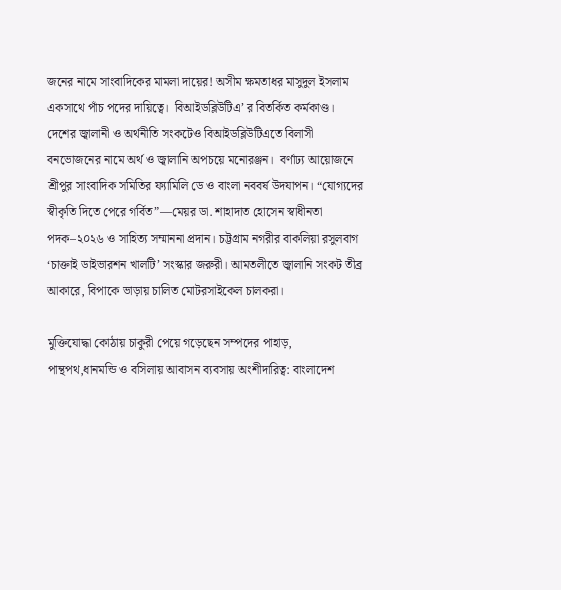জনের নামে সাংবাদিকের মামলা দায়ের! অসীম ক্ষমতাধর মাসুদুল ইসলাম একসাথে পাঁচ পদের দায়িত্বে।  বিআইডব্লিউটিএ’ র বিতর্কিত কর্মকাণ্ড। দেশের জ্বালানী ও অর্থনীতি সংকটেও বিআইডব্লিউটিএতে বিলাসী বনভোজনের নামে অর্থ ও জ্বালানি অপচয়ে মনোরঞ্জন।  বর্ণাঢ্য আয়োজনে শ্রীপুর সাংবাদিক সমিতির ফ্যামিলি ডে ও বাংলা নববর্ষ উদযাপন। “যোগ্যদের স্বীকৃতি দিতে পেরে গর্বিত”—মেয়র ডা. শাহাদাত হোসেন স্বাধীনতা পদক–২০২৬ ও সাহিত্য সম্মাননা প্রদান। চট্টগ্রাম নগরীর বাকলিয়া রসুলবাগ ‘চাক্তাই ডাইভারশন খালটি’ সংস্কার জরুরী। আমতলীতে জ্বালানি সংকট তীব্র আকারে, বিপাকে ভাড়ায় চালিত মোটরসাইকেল চালকরা।

মুক্তিযোদ্ধা কোঠায় চাকুরী পেয়ে গড়েছেন সম্পদের পাহাড়,  পান্থপথ,ধানমন্ডি ও বসিলায় আবাসন ব্যবসায় অংশীদারিত্ব: বাংলাদেশ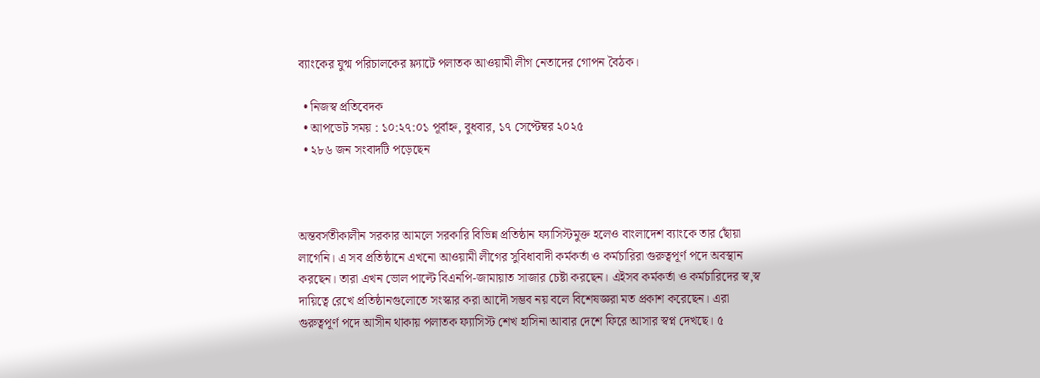ব্যাংকের যুগ্ম পরিচালকের ফ্ল্যাটে পলাতক আওয়ামী লীগ নেতাদের গোপন বৈঠক।

  • নিজস্ব প্রতিবেদক
  • আপডেট সময় : ১০:২৭:০১ পূর্বাহ্ন, বুধবার, ১৭ সেপ্টেম্বর ২০২৫
  • ২৮৬ জন সংবাদটি পড়েছেন



অন্তবর্সতীকালীন সরকার আমলে সরকারি বিভিন্ন প্রতিষ্ঠান ফ্যাসিস্টমুক্ত হলেও বাংলাদেশ ব্যাংকে তার ছোঁয়া লাগেনি। এ সব প্রতিষ্ঠানে এখনো আওয়ামী লীগের সুবিধাবাদী কর্মকর্তা ও কর্মচারিরা গুরুত্বপূর্ণ পদে অবস্থান করছেন। তারা এখন ভোল পাল্টে বিএনপি-জামায়াত সাজার চেষ্টা করছেন। এইসব কর্মকর্তা ও কর্মচারিদের স্ব,স্ব দায়িত্বে রেখে প্রতিষ্ঠানগুলোতে সংস্কার করা আদৌ সম্ভব নয় বলে বিশেষজ্ঞরা মত প্রকাশ করেছেন। এরা গুরুত্বপূর্ণ পদে আসীন থাকায় পলাতক ফ্যাসিস্ট শেখ হাসিনা আবার দেশে ফিরে আসার স্বপ্ন দেখছে। ৫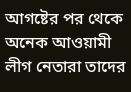আগষ্টের পর থেকে অনেক আওয়ামী লীগ নেতারা তাদের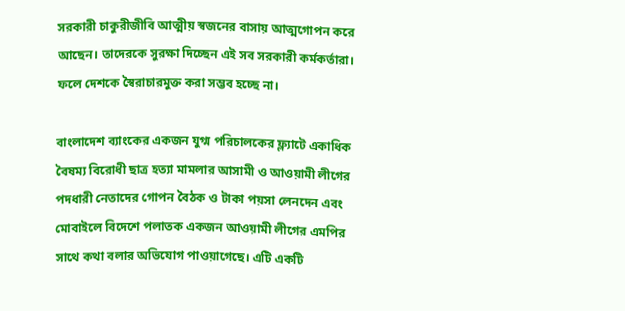সরকারী চাকুরীজীবি আত্মীয় স্বজনের বাসায় আত্মগোপন করে আছেন। তাদেরকে সুরক্ষা দিচ্ছেন এই সব সরকারী কর্মকর্তারা। ফলে দেশকে স্বৈরাচারমুক্ত করা সম্ভব হচ্ছে না।

বাংলাদেশ ব্যাংকের একজন যুগ্ম পরিচালকের ফ্ল্যাটে একাধিক বৈষম্য বিরোধী ছাত্র হত্যা মামলার আসামী ও আওয়ামী লীগের পদধারী নেতাদের গোপন বৈঠক ও টাকা পয়সা লেনদেন এবং মোবাইলে বিদেশে পলাতক একজন আওয়ামী লীগের এমপির সাথে কথা বলার অভিযোগ পাওয়াগেছে। এটি একটি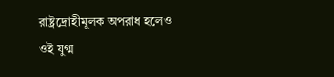রাষ্ট্রদ্রোহীমূলক অপরাধ হলেও ওই যুগ্ম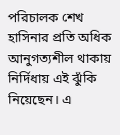পরিচালক শেখ হাসিনার প্রতি অধিক আনুগত্যশীল থাকায় নির্দিধায় এই ঝুঁকি নিয়েছেন। এ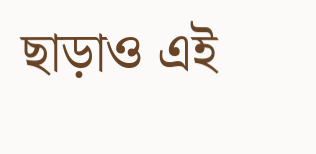ছাড়াও এই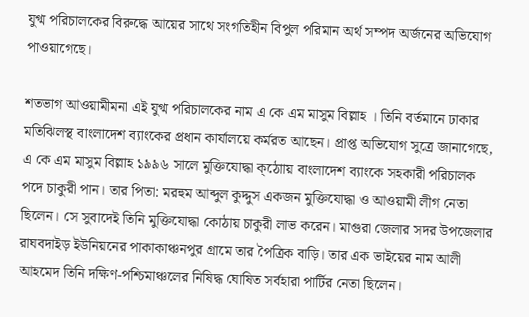যুগ্ম পরিচালকের বিরুদ্ধে আয়ের সাথে সংগতিহীন বিপুল পরিমান অর্থ সম্পদ অর্জনের অভিযোগ পাওয়াগেছে।

শতভাগ আওয়ামীমনা এই যুগ্ম পরিচালকের নাম এ কে এম মাসুম বিল্লাহ । তিনি বর্তমানে ঢাকার মতিঝিলস্থ বাংলাদেশ ব্যাংকের প্রধান কার্যালয়ে কর্মরত আছেন। প্রাপ্ত অভিযোগ সুত্রে জানাগেছে, এ কে এম মাসুম বিল্লাহ ১৯৯৬ সালে মুক্তিযোদ্ধা ক্ঠোায় বাংলাদেশ ব্যাংকে সহকারী পরিচালক পদে চাকুরী পান। তার পিতা: মরহুম আব্দুল কুদ্দুস একজন মুক্তিযোদ্ধা ও আওয়ামী লীগ নেতা ছিলেন। সে সুবাদেই তিনি মুক্তিযোদ্ধা কোঠায় চাকুরী লাভ করেন। মাগুরা জেলার সদর উপজেলার রাঘবদাইড় ইউনিয়নের পাকাকাঞ্চনপুর গ্রামে তার পৈত্রিক বাড়ি। তার এক ভাইয়ের নাম আলী আহমেদ তিনি দক্ষিণ-পশ্চিমাঞ্চলের নিষিদ্ধ ঘোষিত সর্বহারা পার্টির নেতা ছিলেন।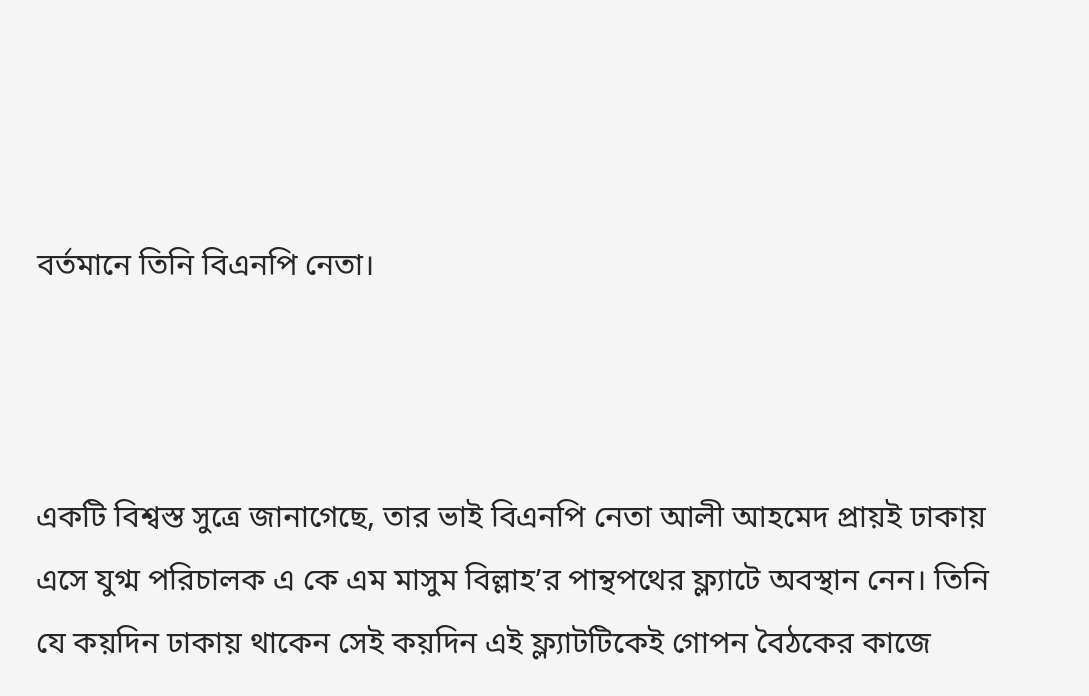বর্তমানে তিনি বিএনপি নেতা।



একটি বিশ্বস্ত সুত্রে জানাগেছে, তার ভাই বিএনপি নেতা আলী আহমেদ প্রায়ই ঢাকায় এসে যুগ্ম পরিচালক এ কে এম মাসুম বিল্লাহ’র পান্থপথের ফ্ল্যাটে অবস্থান নেন। তিনি যে কয়দিন ঢাকায় থাকেন সেই কয়দিন এই ফ্ল্যাটটিকেই গোপন বৈঠকের কাজে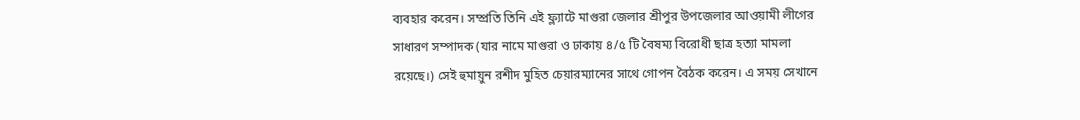ব্যবহার করেন। সম্প্রতি তিনি এই ফ্ল্যাটে মাগুরা জেলার শ্রীপুর উপজেলার আওয়ামী লীগের সাধারণ সম্পাদক (যার নামে মাগুরা ও ঢাকায় ৪/৫ টি বৈষম্য বিরোধী ছাত্র হত্যা মামলা রয়েছে।) সেই হুমায়ুন রশীদ মুহিত চেয়ারম্যানের সাথে গোপন বৈঠক করেন। এ সময় সেখানে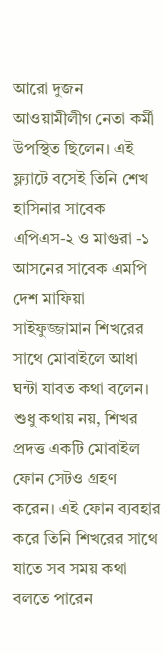আরো দুজন আওয়ামীলীগ নেতা কর্মী উপস্থিত ছিলেন। এই ফ্ল্যাটে বসেই তিনি শেখ হাসিনার সাবেক এপিএস-২ ও মাগুরা -১ আসনের সাবেক এমপি দেশ মাফিয়া সাইফুজ্জামান শিখরের সাথে মোবাইলে আধা ঘন্টা যাবত কথা বলেন। শুধু কথায় নয়, শিখর প্রদত্ত একটি মোবাইল ফোন সেটও গ্রহণ করেন। এই ফোন ব্যবহার করে তিনি শিখরের সাথে যাতে সব সময় কথা বলতে পারেন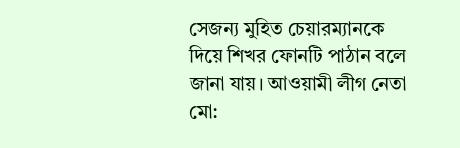সেজন্য মুহিত চেয়ারম্যানকে দিয়ে শিখর ফোনটি পাঠান বলে জানা যায়। আওয়ামী লীগ নেতা মো: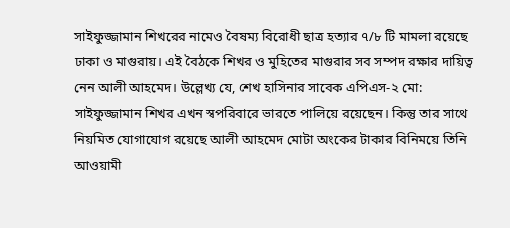সাইফুজ্জামান শিখরের নামেও বৈষম্য বিরোধী ছাত্র হত্যার ৭/৮ টি মামলা রয়েছে ঢাকা ও মাগুরায়। এই বৈঠকে শিখর ও মুহিতের মাগুরার সব সম্পদ রক্ষার দায়িত্ব নেন আলী আহমেদ। উল্লেখ্য যে, শেখ হাসিনার সাবেক এপিএস-২ মো: সাইফুজ্জামান শিখর এখন স্বপরিবারে ভারতে পালিয়ে রয়েছেন। কিন্তু তার সাথে নিয়মিত যোগাযোগ রয়েছে আলী আহমেদ মোটা অংকের টাকার বিনিময়ে তিনি আওয়ামী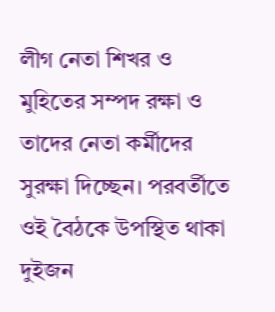লীগ নেতা শিখর ও মুহিতের সম্পদ রক্ষা ও তাদের নেতা কর্মীদের সুরক্ষা দিচ্ছেন। পরবর্তীতে ওই বৈঠকে উপস্থিত থাকা দুইজন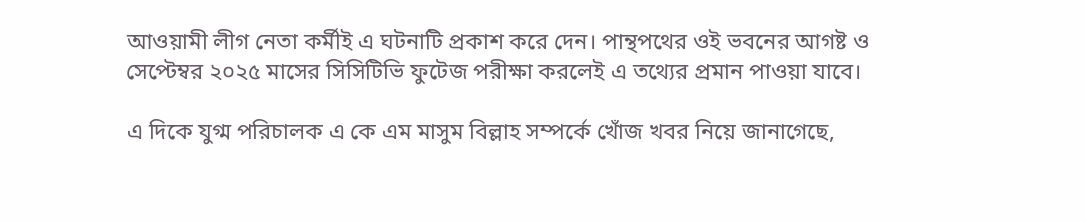আওয়ামী লীগ নেতা কর্মীই এ ঘটনাটি প্রকাশ করে দেন। পান্থপথের ওই ভবনের আগষ্ট ও সেপ্টেম্বর ২০২৫ মাসের সিসিটিভি ফুটেজ পরীক্ষা করলেই এ তথ্যের প্রমান পাওয়া যাবে।

এ দিকে যুগ্ম পরিচালক এ কে এম মাসুম বিল্লাহ সম্পর্কে খোঁজ খবর নিয়ে জানাগেছে,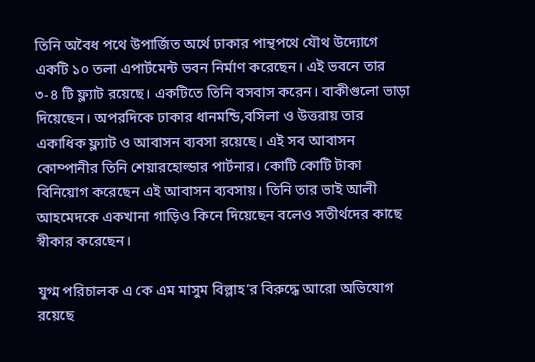তিনি অবৈধ পথে উপার্জিত অর্থে ঢাকার পান্থপথে যৌথ উদ্যোগে একটি ১০ তলা এপার্টমেন্ট ভবন নির্মাণ করেছেন। এই ভবনে তার ৩-৪ টি ফ্ল্যাট রয়েছে। একটিতে তিনি বসবাস করেন। বাকীগুলো ভাড়া দিয়েছেন। অপরদিকে ঢাকার ধানমন্ডি,বসিলা ও উত্তরায় তার একাধিক ফ্ল্যাট ও আবাসন ব্যবসা রয়েছে। এই সব আবাসন কোম্পানীর তিনি শেয়ারহোল্ডার পার্টনার। কোটি কোটি টাকা বিনিয়োগ করেছেন এই আবাসন ব্যবসায়। তিনি তার ভাই আলী আহমেদকে একখানা গাড়িও কিনে দিয়েছেন বলেও সতীর্থদের কাছে স্বীকার করেছেন।

যুগ্ম পরিচালক এ কে এম মাসুম বিল্লাহ’র বিরুদ্ধে আরো অভিযোগ রয়েছে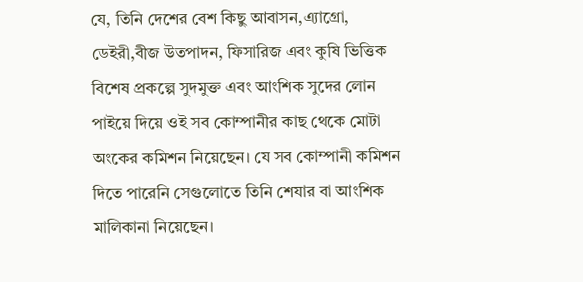যে, তিনি দেশের বেশ কিছু আবাসন,এ্যাগ্রো, ডেইরী,বীজ উতপাদন, ফিসারিজ এবং কুষি ভিত্তিক বিশেষ প্রকল্পে সুদমুক্ত এবং আংশিক সুদের লোন পাইয়ে দিয়ে ওই সব কোম্পানীর কাছ থেকে মোটা অংকের কমিশন নিয়েছেন। যে সব কোম্পানী কমিশন দিতে পারেনি সেগুলোতে তিনি শেযার বা আংশিক মালিকানা নিয়েছেন।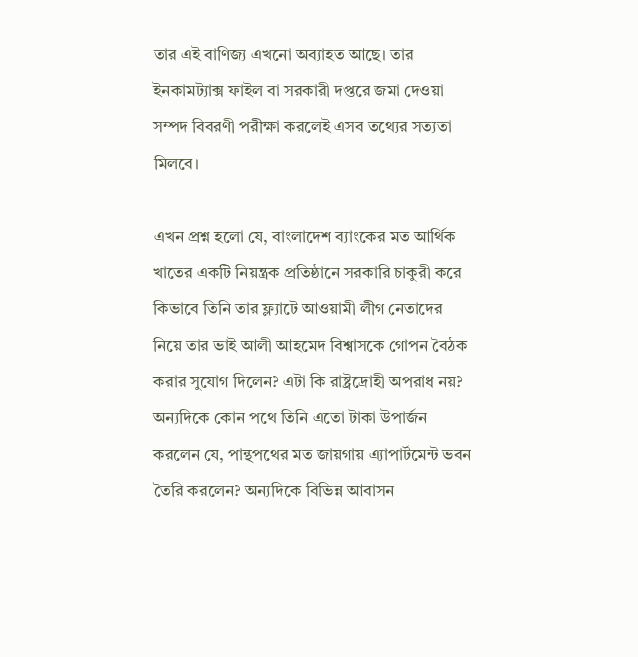তার এই বাণিজ্য এখনো অব্যাহত আছে। তার ইনকামট্যাক্স ফাইল বা সরকারী দপ্তরে জমা দেওয়া সম্পদ বিবরণী পরীক্ষা করলেই এসব তথ্যের সত্যতা মিলবে।

এখন প্রশ্ন হলো যে, বাংলাদেশ ব্যাংকের মত আর্থিক খাতের একটি নিয়ন্ত্রক প্রতিষ্ঠানে সরকারি চাকুরী করে কিভাবে তিনি তার ফ্ল্যাটে আওয়ামী লীগ নেতাদের নিয়ে তার ভাই আলী আহমেদ বিশ্বাসকে গোপন বৈঠক করার সুযোগ দিলেন? এটা কি রাষ্ট্রদ্রোহী অপরাধ নয়? অন্যদিকে কোন পথে তিনি এতো টাকা উপার্জন করলেন যে, পান্থপথের মত জায়গায় এ্যাপার্টমেন্ট ভবন তৈরি করলেন? অন্যদিকে বিভিন্ন আবাসন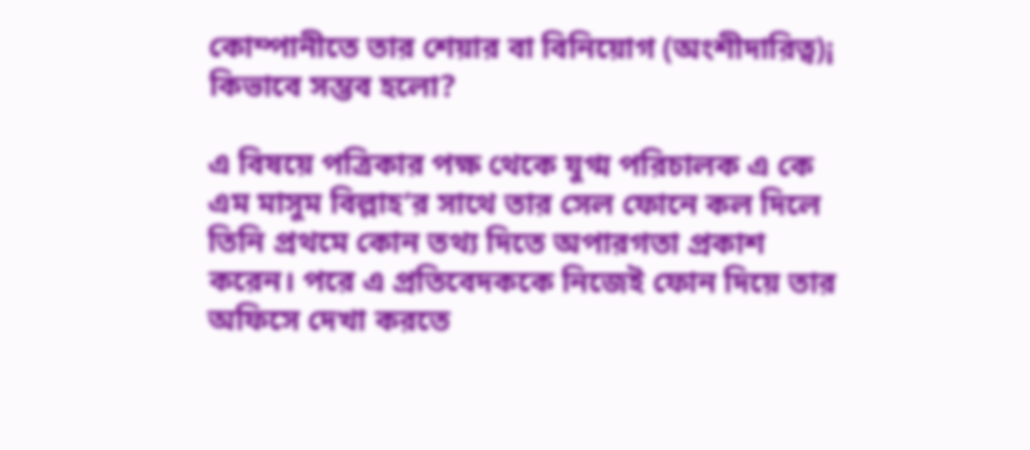কোম্পানীতে তার শেয়ার বা বিনিয়োগ (অংশীদারিত্ব)¡ কিভাবে সম্ভব হলো?

এ বিষয়ে পত্রিকার পক্ষ থেকে যুগ্ম পরিচালক এ কে এম মাসুম বিল্লাহ’র সাথে তার সেল ফোনে কল দিলে তিনি প্রথমে কোন তথ্য দিতে অপারগতা প্রকাশ করেন। পরে এ প্রতিবেদককে নিজেই ফোন দিয়ে তার অফিসে দেখা করতে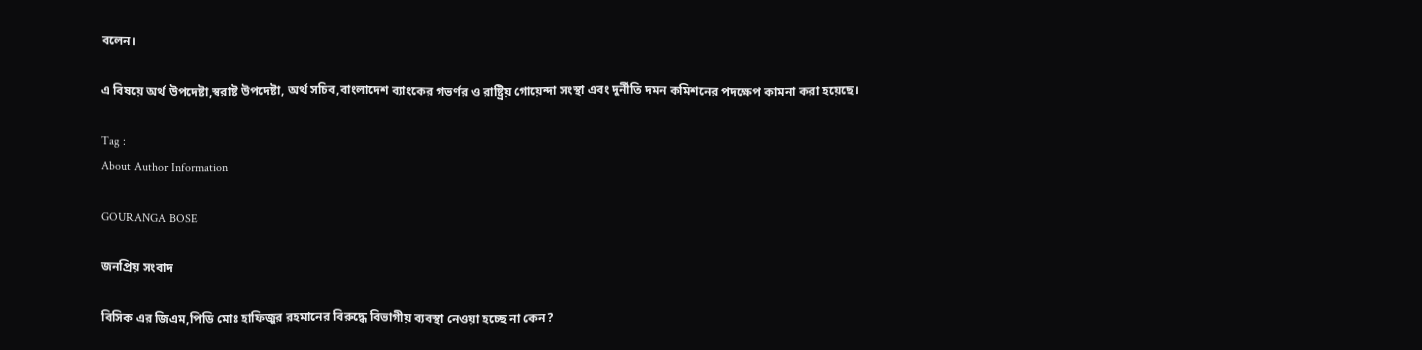বলেন।

এ বিষয়ে অর্থ উপদেষ্টা,স্বরাষ্ট উপদেষ্টা, অর্থ সচিব,বাংলাদেশ ব্যাংকের গভর্ণর ও রাষ্ট্রিয় গোয়েন্দা সংস্থা এবং দুর্নীতি দমন কমিশনের পদক্ষেপ কামনা করা হয়েছে।

Tag :
About Author Information

GOURANGA BOSE

জনপ্রিয় সংবাদ

বিসিক এর জিএম,পিডি মোঃ হাফিজুর রহমানের বিরুদ্ধে বিভাগীয় ব্যবস্থা নেওয়া হচ্ছে না কেন?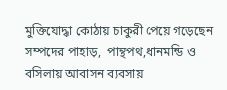মুক্তিযোদ্ধা কোঠায় চাকুরী পেয়ে গড়েছেন সম্পদের পাহাড়,  পান্থপথ,ধানমন্ডি ও বসিলায় আবাসন ব্যবসায়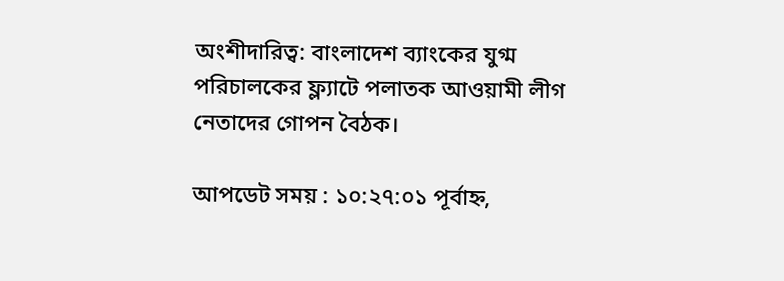অংশীদারিত্ব: বাংলাদেশ ব্যাংকের যুগ্ম পরিচালকের ফ্ল্যাটে পলাতক আওয়ামী লীগ নেতাদের গোপন বৈঠক।

আপডেট সময় : ১০:২৭:০১ পূর্বাহ্ন,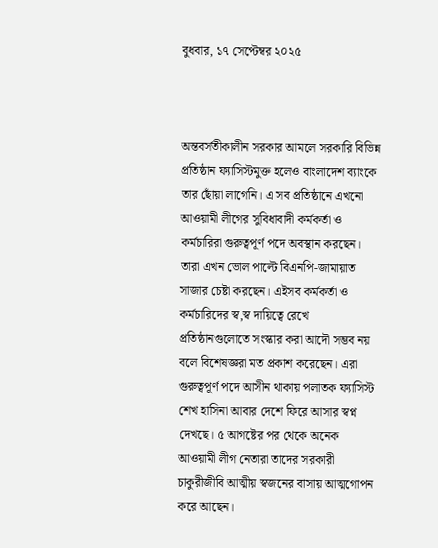বুধবার, ১৭ সেপ্টেম্বর ২০২৫



অন্তবর্সতীকালীন সরকার আমলে সরকারি বিভিন্ন প্রতিষ্ঠান ফ্যাসিস্টমুক্ত হলেও বাংলাদেশ ব্যাংকে তার ছোঁয়া লাগেনি। এ সব প্রতিষ্ঠানে এখনো আওয়ামী লীগের সুবিধাবাদী কর্মকর্তা ও কর্মচারিরা গুরুত্বপূর্ণ পদে অবস্থান করছেন। তারা এখন ভোল পাল্টে বিএনপি-জামায়াত সাজার চেষ্টা করছেন। এইসব কর্মকর্তা ও কর্মচারিদের স্ব,স্ব দায়িত্বে রেখে প্রতিষ্ঠানগুলোতে সংস্কার করা আদৌ সম্ভব নয় বলে বিশেষজ্ঞরা মত প্রকাশ করেছেন। এরা গুরুত্বপূর্ণ পদে আসীন থাকায় পলাতক ফ্যাসিস্ট শেখ হাসিনা আবার দেশে ফিরে আসার স্বপ্ন দেখছে। ৫ আগষ্টের পর থেকে অনেক আওয়ামী লীগ নেতারা তাদের সরকারী চাকুরীজীবি আত্মীয় স্বজনের বাসায় আত্মগোপন করে আছেন।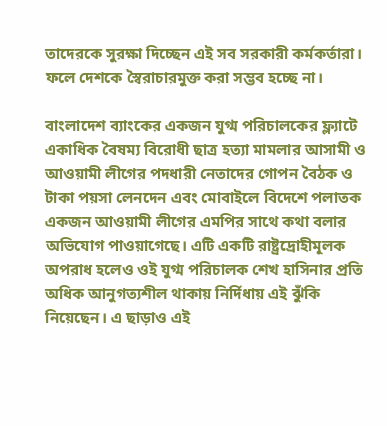তাদেরকে সুরক্ষা দিচ্ছেন এই সব সরকারী কর্মকর্তারা। ফলে দেশকে স্বৈরাচারমুক্ত করা সম্ভব হচ্ছে না।

বাংলাদেশ ব্যাংকের একজন যুগ্ম পরিচালকের ফ্ল্যাটে একাধিক বৈষম্য বিরোধী ছাত্র হত্যা মামলার আসামী ও আওয়ামী লীগের পদধারী নেতাদের গোপন বৈঠক ও টাকা পয়সা লেনদেন এবং মোবাইলে বিদেশে পলাতক একজন আওয়ামী লীগের এমপির সাথে কথা বলার অভিযোগ পাওয়াগেছে। এটি একটি রাষ্ট্রদ্রোহীমূলক অপরাধ হলেও ওই যুগ্ম পরিচালক শেখ হাসিনার প্রতি অধিক আনুগত্যশীল থাকায় নির্দিধায় এই ঝুঁকি নিয়েছেন। এ ছাড়াও এই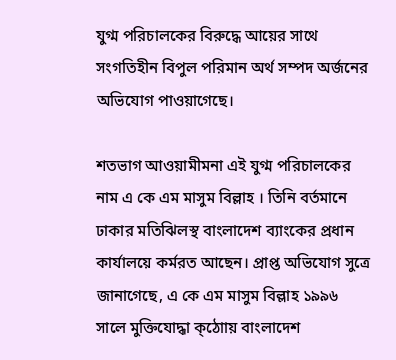যুগ্ম পরিচালকের বিরুদ্ধে আয়ের সাথে সংগতিহীন বিপুল পরিমান অর্থ সম্পদ অর্জনের অভিযোগ পাওয়াগেছে।

শতভাগ আওয়ামীমনা এই যুগ্ম পরিচালকের নাম এ কে এম মাসুম বিল্লাহ । তিনি বর্তমানে ঢাকার মতিঝিলস্থ বাংলাদেশ ব্যাংকের প্রধান কার্যালয়ে কর্মরত আছেন। প্রাপ্ত অভিযোগ সুত্রে জানাগেছে, এ কে এম মাসুম বিল্লাহ ১৯৯৬ সালে মুক্তিযোদ্ধা ক্ঠোায় বাংলাদেশ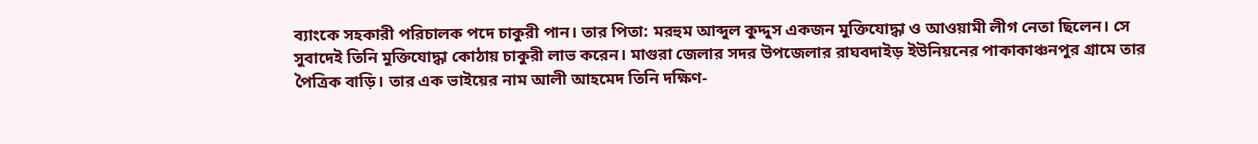ব্যাংকে সহকারী পরিচালক পদে চাকুরী পান। তার পিতা: মরহুম আব্দুল কুদ্দুস একজন মুক্তিযোদ্ধা ও আওয়ামী লীগ নেতা ছিলেন। সে সুবাদেই তিনি মুক্তিযোদ্ধা কোঠায় চাকুরী লাভ করেন। মাগুরা জেলার সদর উপজেলার রাঘবদাইড় ইউনিয়নের পাকাকাঞ্চনপুর গ্রামে তার পৈত্রিক বাড়ি। তার এক ভাইয়ের নাম আলী আহমেদ তিনি দক্ষিণ-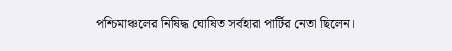পশ্চিমাঞ্চলের নিষিদ্ধ ঘোষিত সর্বহারা পার্টির নেতা ছিলেন।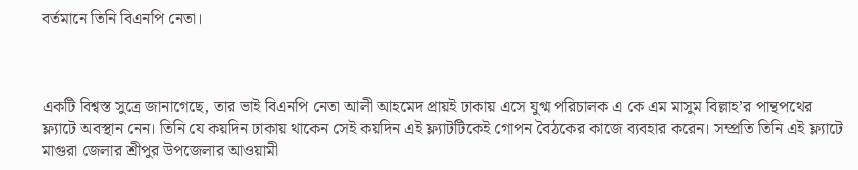বর্তমানে তিনি বিএনপি নেতা।



একটি বিশ্বস্ত সুত্রে জানাগেছে, তার ভাই বিএনপি নেতা আলী আহমেদ প্রায়ই ঢাকায় এসে যুগ্ম পরিচালক এ কে এম মাসুম বিল্লাহ’র পান্থপথের ফ্ল্যাটে অবস্থান নেন। তিনি যে কয়দিন ঢাকায় থাকেন সেই কয়দিন এই ফ্ল্যাটটিকেই গোপন বৈঠকের কাজে ব্যবহার করেন। সম্প্রতি তিনি এই ফ্ল্যাটে মাগুরা জেলার শ্রীপুর উপজেলার আওয়ামী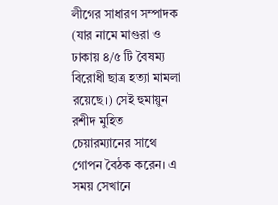লীগের সাধারণ সম্পাদক (যার নামে মাগুরা ও ঢাকায় ৪/৫ টি বৈষম্য বিরোধী ছাত্র হত্যা মামলা রয়েছে।) সেই হুমায়ুন রশীদ মুহিত চেয়ারম্যানের সাথে গোপন বৈঠক করেন। এ সময় সেখানে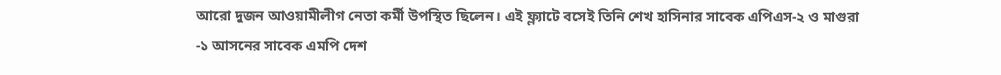আরো দুজন আওয়ামীলীগ নেতা কর্মী উপস্থিত ছিলেন। এই ফ্ল্যাটে বসেই তিনি শেখ হাসিনার সাবেক এপিএস-২ ও মাগুরা -১ আসনের সাবেক এমপি দেশ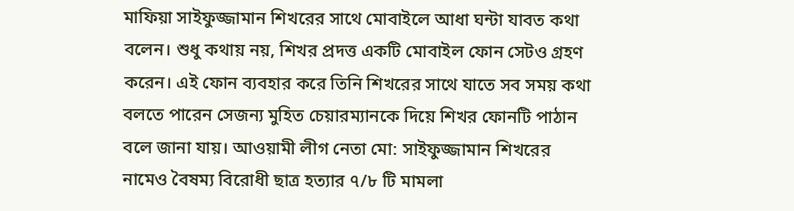মাফিয়া সাইফুজ্জামান শিখরের সাথে মোবাইলে আধা ঘন্টা যাবত কথা বলেন। শুধু কথায় নয়, শিখর প্রদত্ত একটি মোবাইল ফোন সেটও গ্রহণ করেন। এই ফোন ব্যবহার করে তিনি শিখরের সাথে যাতে সব সময় কথা বলতে পারেন সেজন্য মুহিত চেয়ারম্যানকে দিয়ে শিখর ফোনটি পাঠান বলে জানা যায়। আওয়ামী লীগ নেতা মো: সাইফুজ্জামান শিখরের নামেও বৈষম্য বিরোধী ছাত্র হত্যার ৭/৮ টি মামলা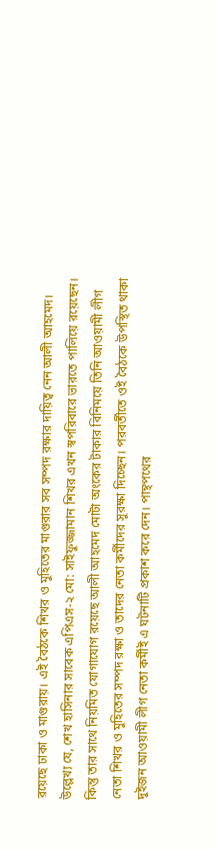রয়েছে ঢাকা ও মাগুরায়। এই বৈঠকে শিখর ও মুহিতের মাগুরার সব সম্পদ রক্ষার দায়িত্ব নেন আলী আহমেদ। উল্লেখ্য যে, শেখ হাসিনার সাবেক এপিএস-২ মো: সাইফুজ্জামান শিখর এখন স্বপরিবারে ভারতে পালিয়ে রয়েছেন। কিন্তু তার সাথে নিয়মিত যোগাযোগ রয়েছে আলী আহমেদ মোটা অংকের টাকার বিনিময়ে তিনি আওয়ামী লীগ নেতা শিখর ও মুহিতের সম্পদ রক্ষা ও তাদের নেতা কর্মীদের সুরক্ষা দিচ্ছেন। পরবর্তীতে ওই বৈঠকে উপস্থিত থাকা দুইজন আওয়ামী লীগ নেতা কর্মীই এ ঘটনাটি প্রকাশ করে দেন। পান্থপথের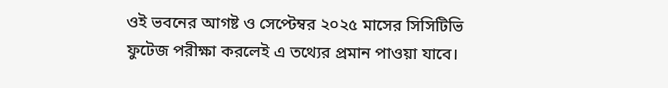ওই ভবনের আগষ্ট ও সেপ্টেম্বর ২০২৫ মাসের সিসিটিভি ফুটেজ পরীক্ষা করলেই এ তথ্যের প্রমান পাওয়া যাবে।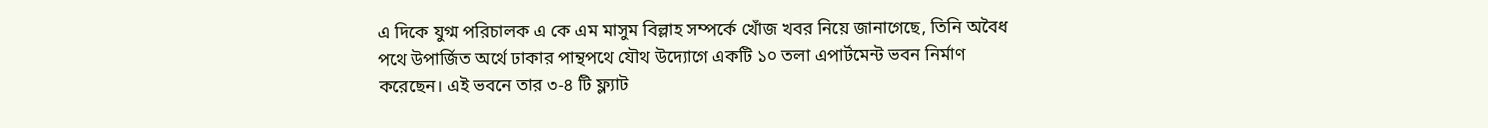এ দিকে যুগ্ম পরিচালক এ কে এম মাসুম বিল্লাহ সম্পর্কে খোঁজ খবর নিয়ে জানাগেছে, তিনি অবৈধ পথে উপার্জিত অর্থে ঢাকার পান্থপথে যৌথ উদ্যোগে একটি ১০ তলা এপার্টমেন্ট ভবন নির্মাণ করেছেন। এই ভবনে তার ৩-৪ টি ফ্ল্যাট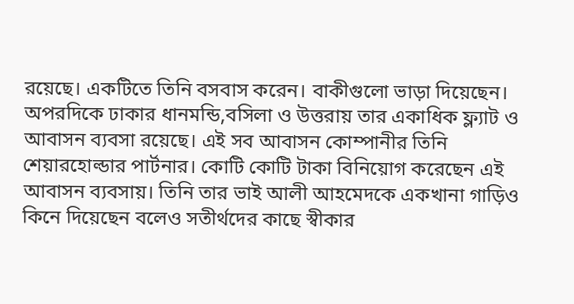রয়েছে। একটিতে তিনি বসবাস করেন। বাকীগুলো ভাড়া দিয়েছেন। অপরদিকে ঢাকার ধানমন্ডি,বসিলা ও উত্তরায় তার একাধিক ফ্ল্যাট ও আবাসন ব্যবসা রয়েছে। এই সব আবাসন কোম্পানীর তিনি শেয়ারহোল্ডার পার্টনার। কোটি কোটি টাকা বিনিয়োগ করেছেন এই আবাসন ব্যবসায়। তিনি তার ভাই আলী আহমেদকে একখানা গাড়িও কিনে দিয়েছেন বলেও সতীর্থদের কাছে স্বীকার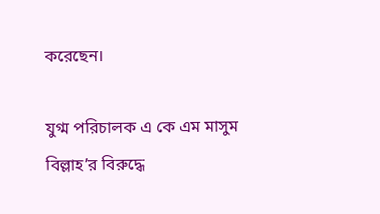করেছেন।

যুগ্ম পরিচালক এ কে এম মাসুম বিল্লাহ’র বিরুদ্ধে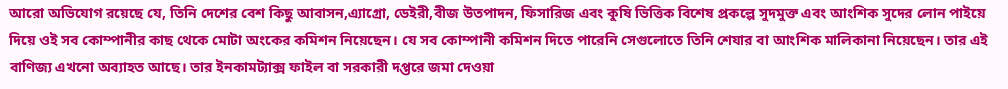আরো অভিযোগ রয়েছে যে, তিনি দেশের বেশ কিছু আবাসন,এ্যাগ্রো, ডেইরী,বীজ উতপাদন, ফিসারিজ এবং কুষি ভিত্তিক বিশেষ প্রকল্পে সুদমুক্ত এবং আংশিক সুদের লোন পাইয়ে দিয়ে ওই সব কোম্পানীর কাছ থেকে মোটা অংকের কমিশন নিয়েছেন। যে সব কোম্পানী কমিশন দিতে পারেনি সেগুলোতে তিনি শেযার বা আংশিক মালিকানা নিয়েছেন। তার এই বাণিজ্য এখনো অব্যাহত আছে। তার ইনকামট্যাক্স ফাইল বা সরকারী দপ্তরে জমা দেওয়া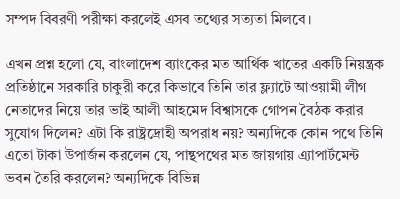সম্পদ বিবরণী পরীক্ষা করলেই এসব তথ্যের সত্যতা মিলবে।

এখন প্রশ্ন হলো যে, বাংলাদেশ ব্যাংকের মত আর্থিক খাতের একটি নিয়ন্ত্রক প্রতিষ্ঠানে সরকারি চাকুরী করে কিভাবে তিনি তার ফ্ল্যাটে আওয়ামী লীগ নেতাদের নিয়ে তার ভাই আলী আহমেদ বিশ্বাসকে গোপন বৈঠক করার সুযোগ দিলেন? এটা কি রাষ্ট্রদ্রোহী অপরাধ নয়? অন্যদিকে কোন পথে তিনি এতো টাকা উপার্জন করলেন যে, পান্থপথের মত জায়গায় এ্যাপার্টমেন্ট ভবন তৈরি করলেন? অন্যদিকে বিভিন্ন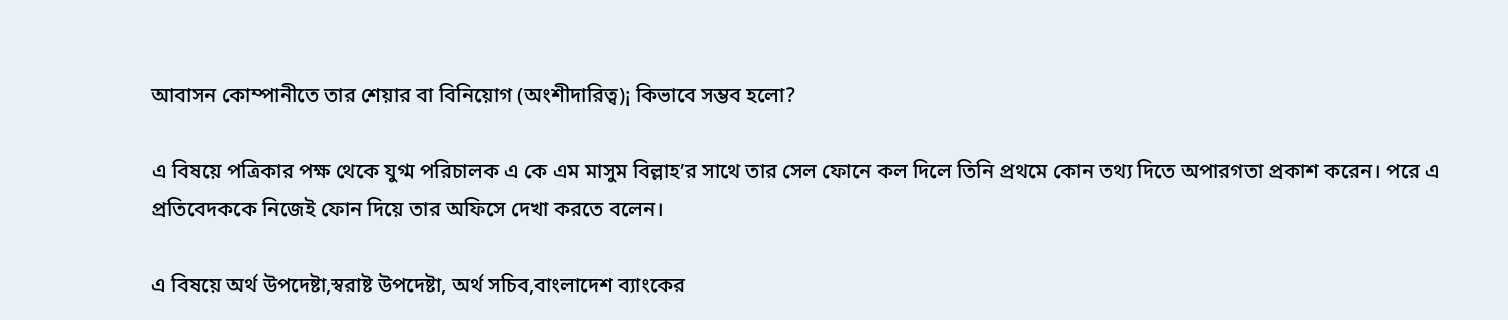আবাসন কোম্পানীতে তার শেয়ার বা বিনিয়োগ (অংশীদারিত্ব)¡ কিভাবে সম্ভব হলো?

এ বিষয়ে পত্রিকার পক্ষ থেকে যুগ্ম পরিচালক এ কে এম মাসুম বিল্লাহ’র সাথে তার সেল ফোনে কল দিলে তিনি প্রথমে কোন তথ্য দিতে অপারগতা প্রকাশ করেন। পরে এ প্রতিবেদককে নিজেই ফোন দিয়ে তার অফিসে দেখা করতে বলেন।

এ বিষয়ে অর্থ উপদেষ্টা,স্বরাষ্ট উপদেষ্টা, অর্থ সচিব,বাংলাদেশ ব্যাংকের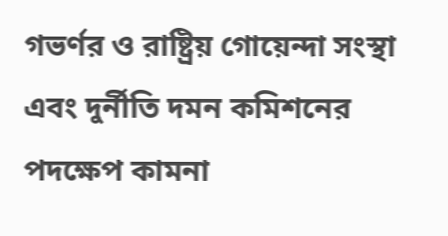গভর্ণর ও রাষ্ট্রিয় গোয়েন্দা সংস্থা এবং দুর্নীতি দমন কমিশনের পদক্ষেপ কামনা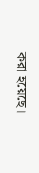করা হয়েছে।